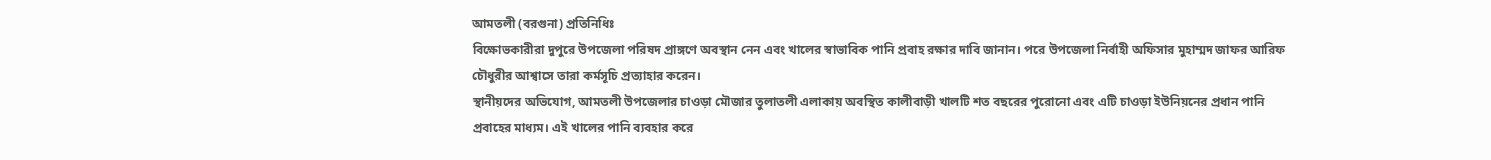আমতলী (বরগুনা) প্রতিনিধিঃ
বিক্ষোভকারীরা দুপুরে উপজেলা পরিষদ প্রাঙ্গণে অবস্থান নেন এবং খালের স্বাভাবিক পানি প্রবাহ রক্ষার দাবি জানান। পরে উপজেলা নির্বাহী অফিসার মুহাম্মদ জাফর আরিফ চৌধুরীর আশ্বাসে তারা কর্মসূচি প্রত্যাহার করেন।
স্থানীয়দের অভিযোগ, আমতলী উপজেলার চাওড়া মৌজার তুলাতলী এলাকায় অবস্থিত কালীবাড়ী খালটি শত বছরের পুরোনো এবং এটি চাওড়া ইউনিয়নের প্রধান পানি প্রবাহের মাধ্যম। এই খালের পানি ব্যবহার করে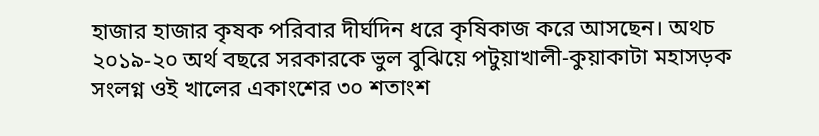হাজার হাজার কৃষক পরিবার দীর্ঘদিন ধরে কৃষিকাজ করে আসছেন। অথচ ২০১৯-২০ অর্থ বছরে সরকারকে ভুল বুঝিয়ে পটুয়াখালী-কুয়াকাটা মহাসড়ক সংলগ্ন ওই খালের একাংশের ৩০ শতাংশ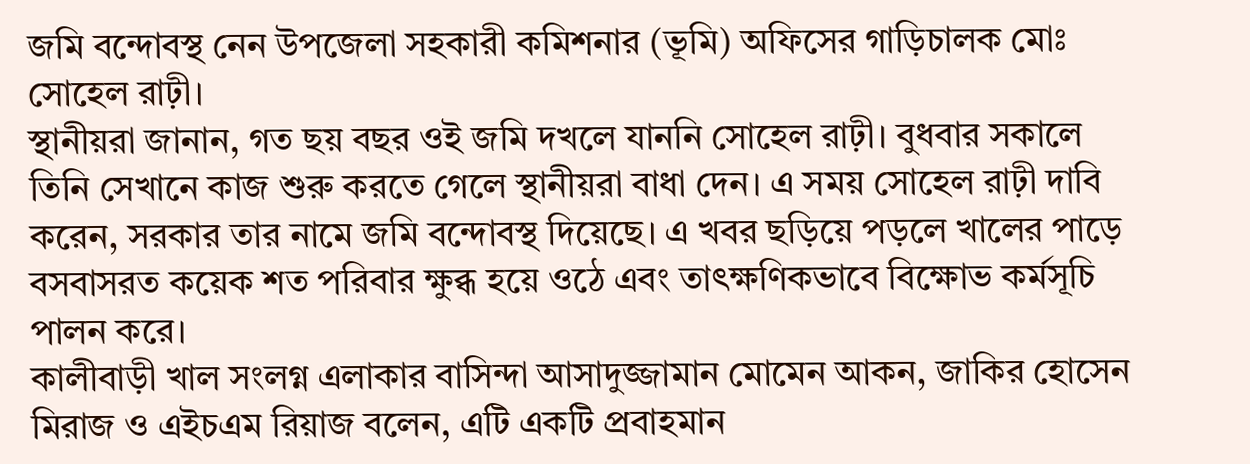জমি বন্দোবস্থ নেন উপজেলা সহকারী কমিশনার (ভূমি) অফিসের গাড়িচালক মোঃ সোহেল রাঢ়ী।
স্থানীয়রা জানান, গত ছয় বছর ওই জমি দখলে যাননি সোহেল রাঢ়ী। বুধবার সকালে তিনি সেখানে কাজ শুরু করতে গেলে স্থানীয়রা বাধা দেন। এ সময় সোহেল রাঢ়ী দাবি করেন, সরকার তার নামে জমি বন্দোবস্থ দিয়েছে। এ খবর ছড়িয়ে পড়লে খালের পাড়ে বসবাসরত কয়েক শত পরিবার ক্ষুব্ধ হয়ে ওঠে এবং তাৎক্ষণিকভাবে বিক্ষোভ কর্মসূচি পালন করে।
কালীবাড়ী খাল সংলগ্ন এলাকার বাসিন্দা আসাদুজ্জামান মোমেন আকন, জাকির হোসেন মিরাজ ও এইচএম রিয়াজ বলেন, এটি একটি প্রবাহমান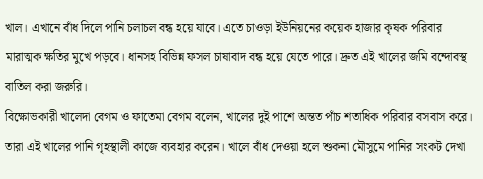খাল। এখানে বাঁধ দিলে পানি চলাচল বন্ধ হয়ে যাবে। এতে চাওড়া ইউনিয়নের কয়েক হাজার কৃষক পরিবার মারাত্মক ক্ষতির মুখে পড়বে। ধানসহ বিভিন্ন ফসল চাষাবাদ বন্ধ হয়ে যেতে পারে। দ্রুত এই খালের জমি বন্দোবস্থ বাতিল করা জরুরি।
বিক্ষোভকারী খালেদা বেগম ও ফাতেমা বেগম বলেন, খালের দুই পাশে অন্তত পাঁচ শতাধিক পরিবার বসবাস করে। তারা এই খালের পানি গৃহস্থালী কাজে ব্যবহার করেন। খালে বাঁধ দেওয়া হলে শুকনা মৌসুমে পানির সংকট দেখা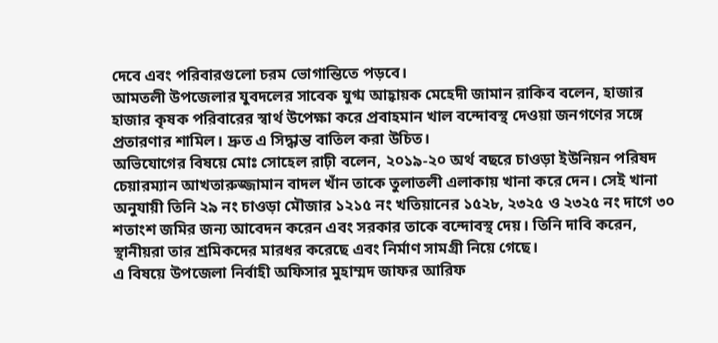দেবে এবং পরিবারগুলো চরম ভোগান্তিতে পড়বে।
আমতলী উপজেলার যুবদলের সাবেক যুগ্ম আহ্বায়ক মেহেদী জামান রাকিব বলেন, হাজার হাজার কৃষক পরিবারের স্বার্থ উপেক্ষা করে প্রবাহমান খাল বন্দোবস্থ দেওয়া জনগণের সঙ্গে প্রতারণার শামিল। দ্রুত এ সিদ্ধান্ত বাতিল করা উচিত।
অভিযোগের বিষয়ে মোঃ সোহেল রাঢ়ী বলেন, ২০১৯-২০ অর্থ বছরে চাওড়া ইউনিয়ন পরিষদ চেয়ারম্যান আখতারুজ্জামান বাদল খাঁন তাকে তুলাতলী এলাকায় খানা করে দেন। সেই খানা অনুযায়ী তিনি ২৯ নং চাওড়া মৌজার ১২১৫ নং খতিয়ানের ১৫২৮, ২৩২৫ ও ২৩২৫ নং দাগে ৩০ শতাংশ জমির জন্য আবেদন করেন এবং সরকার তাকে বন্দোবস্থ দেয়। তিনি দাবি করেন, স্থানীয়রা তার শ্রমিকদের মারধর করেছে এবং নির্মাণ সামগ্রী নিয়ে গেছে।
এ বিষয়ে উপজেলা নির্বাহী অফিসার মুহাম্মদ জাফর আরিফ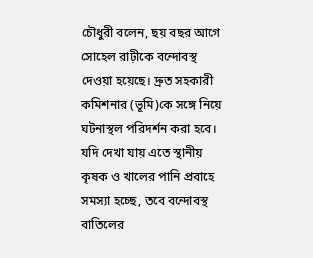চৌধুরী বলেন, ছয় বছর আগে সোহেল রাঢ়ীকে বন্দোবস্থ দেওয়া হয়েছে। দ্রুত সহকারী কমিশনার (ভূমি)কে সঙ্গে নিয়ে ঘটনাস্থল পরিদর্শন করা হবে। যদি দেখা যায় এতে স্থানীয় কৃষক ও খালের পানি প্রবাহে সমস্যা হচ্ছে, তবে বন্দোবস্থ বাতিলের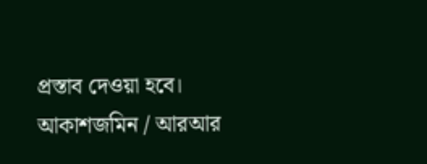প্রস্তাব দেওয়া হবে।
আকাশজমিন / আরআর